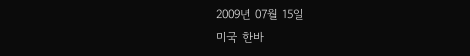2009년 07월 15일
미국 한바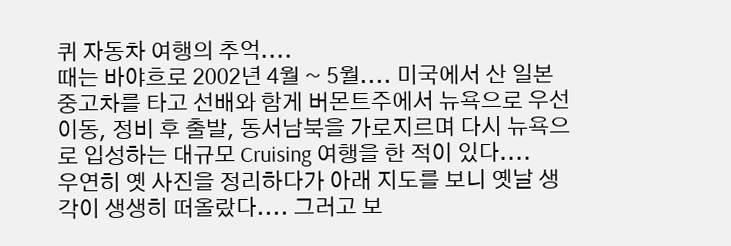퀴 자동차 여행의 추억....
때는 바야흐로 2002년 4월 ~ 5월.... 미국에서 산 일본 중고차를 타고 선배와 함게 버몬트주에서 뉴욕으로 우선 이동, 정비 후 출발, 동서남북을 가로지르며 다시 뉴욕으로 입성하는 대규모 Cruising 여행을 한 적이 있다....
우연히 옛 사진을 정리하다가 아래 지도를 보니 옛날 생각이 생생히 떠올랐다.... 그러고 보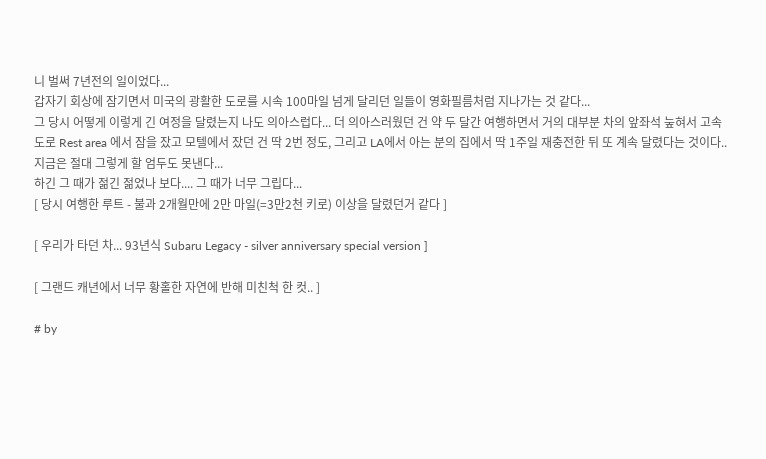니 벌써 7년전의 일이었다...
갑자기 회상에 잠기면서 미국의 광활한 도로를 시속 100마일 넘게 달리던 일들이 영화필름처럼 지나가는 것 같다...
그 당시 어떻게 이렇게 긴 여정을 달렸는지 나도 의아스럽다... 더 의아스러웠던 건 약 두 달간 여행하면서 거의 대부분 차의 앞좌석 눞혀서 고속도로 Rest area 에서 잠을 잤고 모텔에서 잤던 건 딱 2번 정도, 그리고 LA에서 아는 분의 집에서 딱 1주일 재충전한 뒤 또 계속 달렸다는 것이다.. 지금은 절대 그렇게 할 엄두도 못낸다...
하긴 그 때가 젊긴 젊었나 보다.... 그 때가 너무 그립다...
[ 당시 여행한 루트 - 불과 2개월만에 2만 마일(=3만2천 키로) 이상을 달렸던거 같다 ]

[ 우리가 타던 차... 93년식 Subaru Legacy - silver anniversary special version ]

[ 그랜드 캐년에서 너무 황홀한 자연에 반해 미친척 한 컷.. ]

# by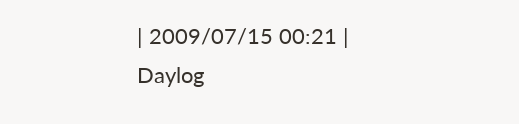| 2009/07/15 00:21 | Daylog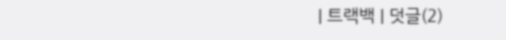| 트랙백 | 덧글(2)